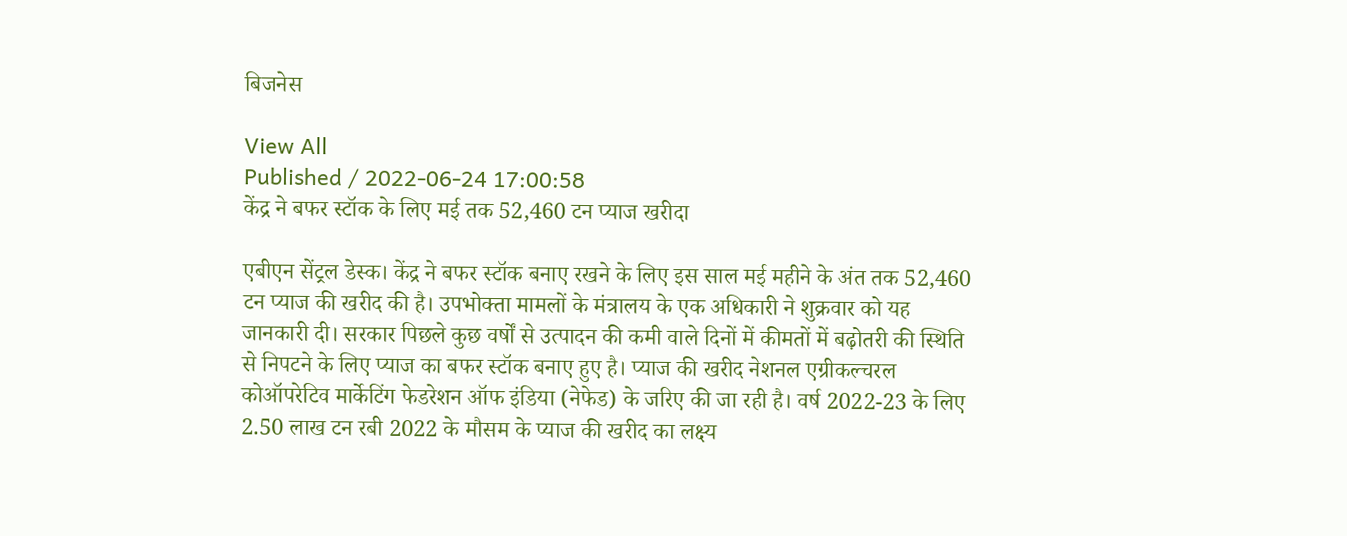बिजनेस

View All
Published / 2022-06-24 17:00:58
केंद्र ने बफर स्टॉक के लिए मई तक 52,460 टन प्याज खरीदा

एबीएन सेंट्रल डेस्क। केंद्र ने बफर स्टॉक बनाए रखने के लिए इस साल मई महीने के अंत तक 52,460 टन प्याज की खरीद की है। उपभोक्ता मामलों के मंत्रालय के एक अधिकारी ने शुक्रवार को यह जानकारी दी। सरकार पिछले कुछ वर्षों से उत्पादन की कमी वाले दिनों में कीमतों में बढ़ोतरी की स्थिति से निपटने के लिए प्याज का बफर स्टॉक बनाए हुए है। प्याज की खरीद नेशनल एग्रीकल्चरल कोऑपरेटिव मार्केटिंग फेडरेशन ऑफ इंडिया (नेफेड) के जरिए की जा रही है। वर्ष 2022-23 के लिए 2.50 लाख टन रबी 2022 के मौसम के प्याज की खरीद का लक्ष्य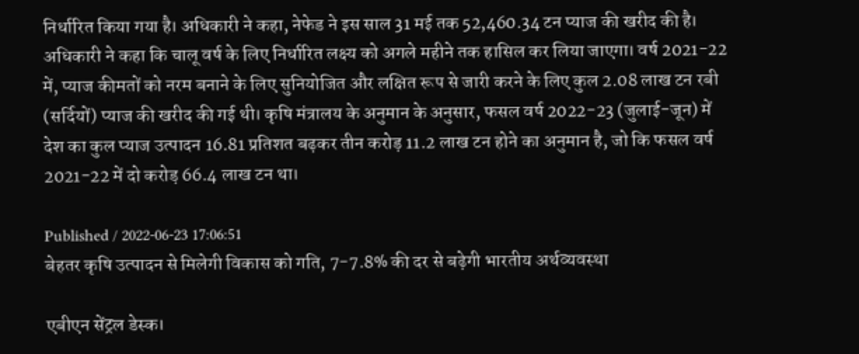निर्धारित किया गया है। अधिकारी ने कहा, नेफेड ने इस साल 31 मई तक 52,460.34 टन प्याज की खरीद की है। अधिकारी ने कहा कि चालू वर्ष के लिए निर्धारित लक्ष्य को अगले महीने तक हासिल कर लिया जाएगा। वर्ष 2021-22 में, प्याज कीमतों को नरम बनाने के लिए सुनियोजित और लक्षित रूप से जारी करने के लिए कुल 2.08 लाख टन रबी (सर्दियों) प्याज की खरीद की गई थी। कृषि मंत्रालय के अनुमान के अनुसार, फसल वर्ष 2022-23 (जुलाई-जून) में देश का कुल प्याज उत्पादन 16.81 प्रतिशत बढ़कर तीन करोड़ 11.2 लाख टन होने का अनुमान है, जो कि फसल वर्ष 2021-22 में दो करोड़ 66.4 लाख टन था।

Published / 2022-06-23 17:06:51
बेहतर कृषि उत्पादन से मिलेगी विकास को गति, 7-7.8% की दर से बढ़ेगी भारतीय अर्थव्यवस्था

एबीएन सेंट्रल डेस्क।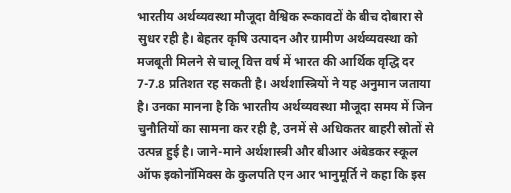भारतीय अर्थव्यवस्था मौजूदा वैश्विक रूकावटों के बीच दोबारा से सुधर रही है। बेहतर कृषि उत्पादन और ग्रामीण अर्थव्यवस्था को मजबूती मिलने से चालू वित्त वर्ष में भारत की आर्थिक वृद्धि दर 7-7.8 प्रतिशत रह सकती है। अर्थशास्त्रियों ने यह अनुमान जताया है। उनका मानना है कि भारतीय अर्थव्यवस्था मौजूदा समय में जिन चुनौतियों का सामना कर रही है, उनमें से अधिकतर बाहरी स्रोतों से उत्पन्न हुई है। जाने-माने अर्थशास्त्री और बीआर अंबेडकर स्कूल ऑफ इकोनॉमिक्स के कुलपति एन आर भानुमूर्ति ने कहा कि इस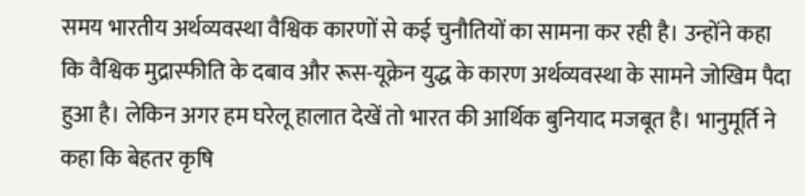समय भारतीय अर्थव्यवस्था वैश्विक कारणों से कई चुनौतियों का सामना कर रही है। उन्होंने कहा कि वैश्विक मुद्रास्फीति के दबाव और रूस-यूक्रेन युद्ध के कारण अर्थव्यवस्था के सामने जोखिम पैदा हुआ है। लेकिन अगर हम घरेलू हालात देखें तो भारत की आर्थिक बुनियाद मजबूत है। भानुमूर्ति ने कहा कि बेहतर कृषि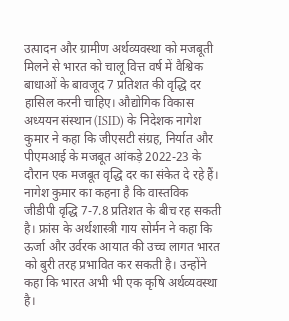उत्पादन और ग्रामीण अर्थव्यवस्था को मजबूती मिलने से भारत को चालू वित्त वर्ष में वैश्विक बाधाओं के बावजूद 7 प्रतिशत की वृद्धि दर हासिल करनी चाहिए। औद्योगिक विकास अध्ययन संस्थान (ISID) के निदेशक नागेश कुमार ने कहा कि जीएसटी संग्रह, निर्यात और पीएमआई के मजबूत आंकड़े 2022-23 के दौरान एक मजबूत वृद्धि दर का संकेत दे रहे हैं। नागेश कुमार का कहना है कि वास्तविक जीडीपी वृद्धि 7-7.8 प्रतिशत के बीच रह सकती है। फ्रांस के अर्थशास्त्री गाय सोर्मन ने कहा कि ऊर्जा और उर्वरक आयात की उच्च लागत भारत को बुरी तरह प्रभावित कर सकती है। उन्होंने कहा कि भारत अभी भी एक कृषि अर्थव्यवस्था है।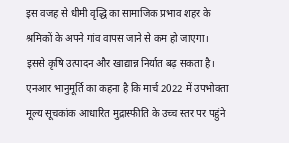इस वजह से धीमी वृद्धि का सामाजिक प्रभाव शहर के श्रमिकों के अपने गांव वापस जाने से कम हो जाएगा। इससे कृषि उत्पादन और खाद्यान्न निर्यात बढ़ सकता है। एनआर भानुमूर्ति का कहना है कि मार्च 2022 में उपभोक्ता मूल्य सूचकांक आधारित मुद्रास्फीति के उच्च स्तर पर पहुंने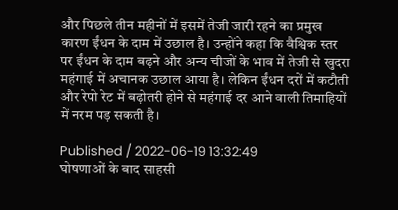और पिछले तीन महीनों में इसमें तेजी जारी रहने का प्रमुख कारण ईंधन के दाम में उछाल है। उन्होंने कहा कि वैश्विक स्तर पर ईंधन के दाम बढ़ने और अन्य चीजों के भाव में तेजी से खुदरा महंगाई में अचानक उछाल आया है। लेकिन ईंधन दरों में कटौती और रेपो रेट में बढ़ोतरी होने से महंगाई दर आने वाली तिमाहियों में नरम पड़ सकती है।

Published / 2022-06-19 13:32:49
घोषणाओं के बाद साहसी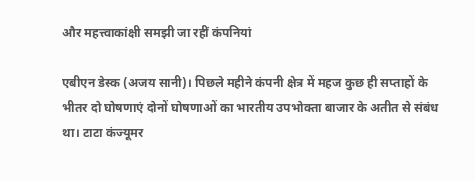और महत्त्वाकांक्षी समझी जा रहीं कंपनियां

एबीएन डेस्क (अजय सानी)। पिछले महीने कंपनी क्षेत्र में महज कुछ ही सप्ताहों के भीतर दो घोषणाएं दोनों घोषणाओं का भारतीय उपभोक्ता बाजार के अतीत से संबंध था। टाटा कंज्यूमर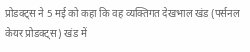प्रोडक्ट्स ने 5 मई को कहा कि वह व्यक्तिगत देखभाल खंड (पर्सनल केयर प्रोडक्ट्स) खंड में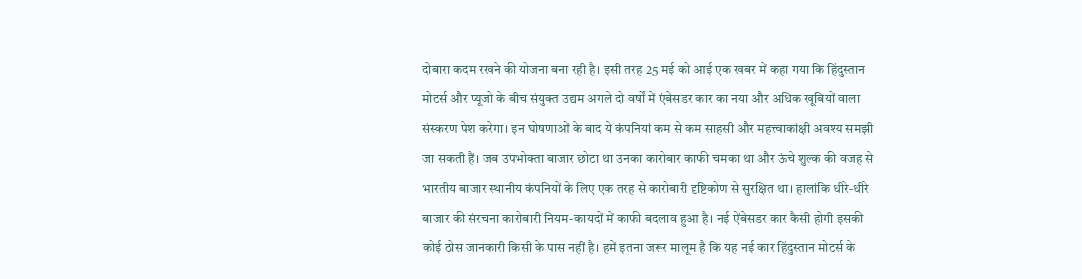दोबारा कदम रखने की योजना बना रही है। इसी तरह 25 मई को आई एक खबर में कहा गया कि हिंदुस्तान मोटर्स और प्यूजो के बीच संयुक्त उद्यम अगले दो वर्षों में एंबेसडर कार का नया और अधिक खूबियों वाला संस्करण पेश करेगा। इन घोषणाओं के बाद ये कंपनियां कम से कम साहसी और महत्त्वाकांक्षी अवश्य समझी जा सकती हैं। जब उपभोक्ता बाजार छोटा था उनका कारोबार काफी चमका था और ऊंचे शुल्क की वजह से भारतीय बाजार स्थानीय कंपनियों के लिए एक तरह से कारोबारी दृष्टिकोण से सुरक्षित था। हालांकि धीरे-धीरे बाजार की संरचना कारोबारी नियम-कायदों में काफी बदलाव हुआ है। नई ऐंबेसडर कार कैसी होगी इसकी कोई ठोस जानकारी किसी के पास नहीं है। हमें इतना जरूर मालूम है कि यह नई कार हिंदुस्तान मोटर्स के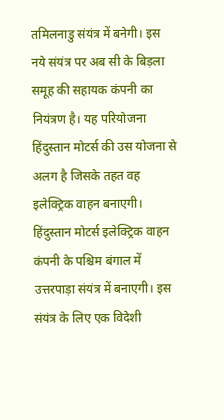तमिलनाडु संयंत्र में बनेगी। इस नये संयंत्र पर अब सी के बिड़ला समूह की सहायक कंपनी का नियंत्रण है। यह परियोजना हिंदुस्तान मोटर्स की उस योजना से अलग है जिसके तहत वह इलेक्ट्रिक वाहन बनाएगी। हिंदुस्तान मोटर्स इलेक्ट्रिक वाहन कंपनी के पश्चिम बंगाल में उत्तरपाड़ा संयंत्र में बनाएगी। इस संयंत्र के लिए एक विदेशी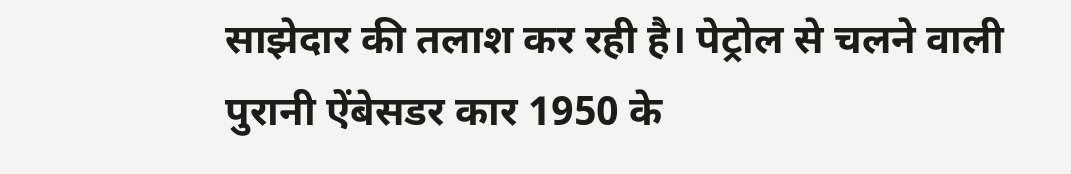साझेदार की तलाश कर रही है। पेट्रोल से चलने वाली पुरानी ऐंबेसडर कार 1950 के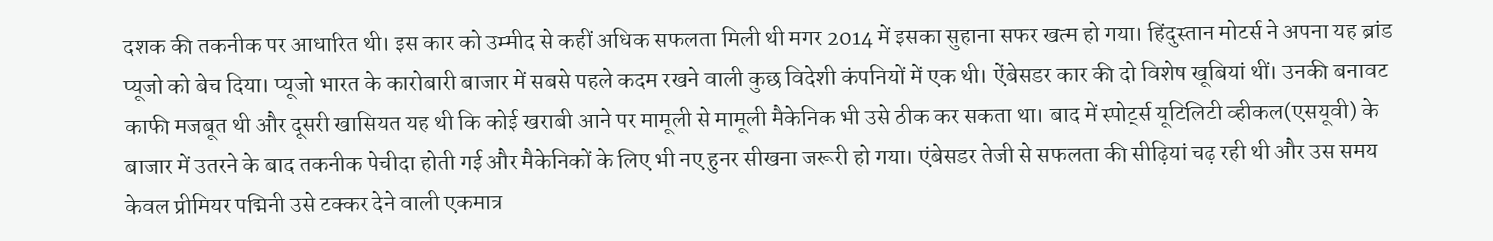दशक की तकनीक पर आधारित थी। इस कार को उम्मीद से कहीं अधिक सफलता मिली थी मगर 2014 में इसका सुहाना सफर खत्म हो गया। हिंदुस्तान मोटर्स ने अपना यह ब्रांड प्यूजो को बेच दिया। प्यूजो भारत के कारोबारी बाजार में सबसे पहले कदम रखने वाली कुछ विदेशी कंपनियों में एक थी। ऐंबेसडर कार की दो विशेष खूबियां थीं। उनकी बनावट काफी मजबूत थी और दूसरी खासियत यह थी कि कोई खराबी आने पर मामूली से मामूली मैकेनिक भी उसे ठीक कर सकता था। बाद में स्पोर्ट्स यूटिलिटी व्हीकल(एसयूवी) के बाजार में उतरने के बाद तकनीक पेचीदा होती गई और मैकेनिकों के लिए भी नए हुनर सीखना जरूरी हो गया। एंबेसडर तेजी से सफलता की सीढ़ियां चढ़ रही थी और उस समय केवल प्रीमियर पद्मिनी उसे टक्कर देने वाली एकमात्र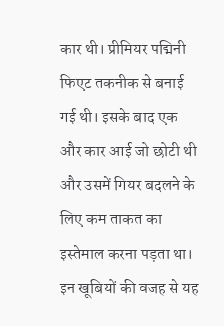कार थी। प्रीमियर पद्मिनी फिएट तकनीक से बनाई गई थी। इसके बाद एक और कार आई जो छोटी थी और उसमें गियर बदलने के लिए कम ताकत का इस्तेमाल करना पड़ता था। इन खूबियों की वजह से यह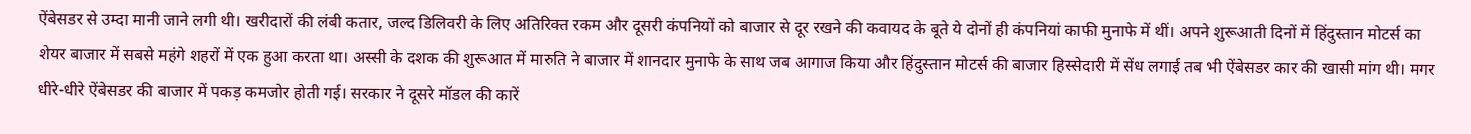ऐंबेसडर से उम्दा मानी जाने लगी थी। खरीदारों की लंबी कतार, जल्द डिलिवरी के लिए अतिरिक्त रकम और दूसरी कंपनियों को बाजार से दूर रखने की कवायद के बूते ये दोनों ही कंपनियां काफी मुनाफे में थीं। अपने शुरूआती दिनों में हिंदुस्तान मोटर्स का शेयर बाजार में सबसे महंगे शहरों में एक हुआ करता था। अस्सी के दशक की शुरूआत में मारुति ने बाजार में शानदार मुनाफे के साथ जब आगाज किया और हिंदुस्तान मोटर्स की बाजार हिस्सेदारी में सेंध लगाई तब भी ऐंबेसडर कार की खासी मांग थी। मगर धीरे-धीरे ऐंबेसडर की बाजार में पकड़ कमजोर होती गई। सरकार ने दूसरे मॉडल की कारें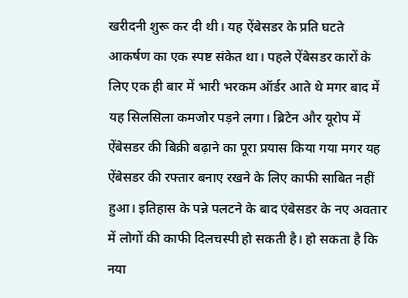खरीदनी शुरू कर दी थी। यह ऐंबेसडर के प्रति घटते आकर्षण का एक स्पष्ट संकेत था। पहले ऐंबेसडर कारों के लिए एक ही बार में भारी भरकम ऑर्डर आते थे मगर बाद में यह सिलसिला कमजोर पड़ने लगा। ब्रिटेन और यूरोप में ऐंबेसडर की बिक्री बढ़ाने का पूरा प्रयास किया गया मगर यह ऐंबेसडर की रफ्तार बनाए रखने के लिए काफी साबित नहीं हुआ। इतिहास के पन्ने पलटने के बाद एंबेसडर के नए अवतार में लोगों की काफी दिलचस्पी हो सकती है। हो सकता है कि नया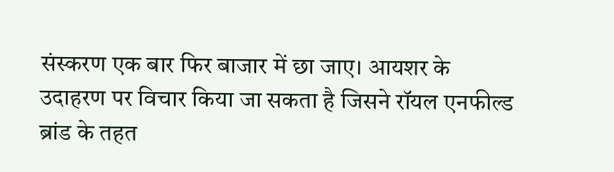संस्करण एक बार फिर बाजार में छा जाए। आयशर के उदाहरण पर विचार किया जा सकता है जिसने रॉयल एनफील्ड ब्रांड के तहत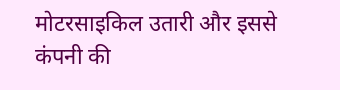मोटरसाइकिल उतारी और इससे कंपनी की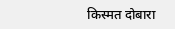किस्मत दोबारा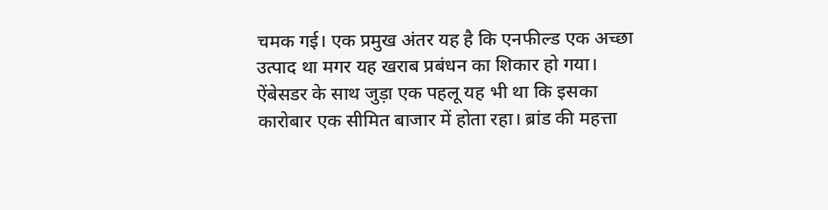चमक गई। एक प्रमुख अंतर यह है कि एनफील्ड एक अच्छा उत्पाद था मगर यह खराब प्रबंधन का शिकार हो गया। ऐंबेसडर के साथ जुड़ा एक पहलू यह भी था कि इसका कारोबार एक सीमित बाजार में होता रहा। ब्रांड की महत्ता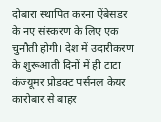दोबारा स्थापित करना ऐंबेसडर के नए संस्करण के लिए एक चुनौती होगी। देश में उदारीकरण के शुरूआती दिनों में ही टाटा कंज्यूमर प्रोडक्ट पर्सनल केयर कारोबार से बाहर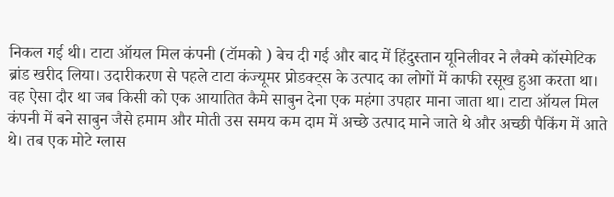निकल गई थी। टाटा ऑयल मिल कंपनी (टॉमको ) बेच दी गई और बाद में हिंदुस्तान यूनिलीवर ने लैक्मे कॉस्मेटिक ब्रांड खरीद लिया। उदारीकरण से पहले टाटा कंज्यूमर प्रोडक्ट्स के उत्पाद का लोगों में काफी रसूख हुआ करता था। वह ऐसा दौर था जब किसी को एक आयातित कैमे साबुन देना एक महंगा उपहार माना जाता था। टाटा ऑयल मिल कंपनी में बने साबुन जैसे हमाम और मोती उस समय कम दाम में अच्छे उत्पाद माने जाते थे और अच्छी पैकिंग में आते थे। तब एक मोटे ग्लास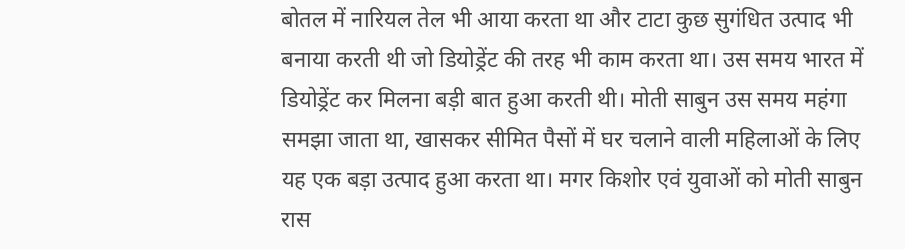बोतल में नारियल तेल भी आया करता था और टाटा कुछ सुगंधित उत्पाद भी बनाया करती थी जो डियोड्रेंट की तरह भी काम करता था। उस समय भारत में डियोड्रेंट कर मिलना बड़ी बात हुआ करती थी। मोती साबुन उस समय महंगा समझा जाता था, खासकर सीमित पैसों में घर चलाने वाली महिलाओं के लिए यह एक बड़ा उत्पाद हुआ करता था। मगर किशोर एवं युवाओं को मोती साबुन रास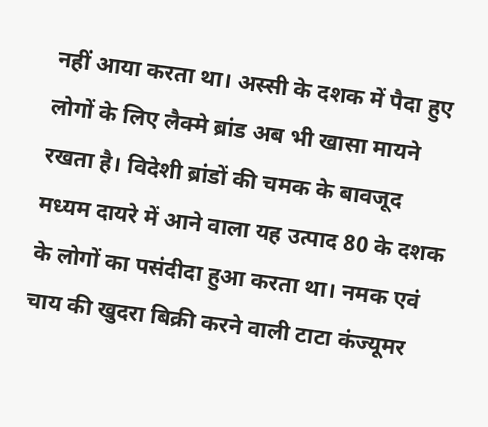नहीं आया करता था। अस्सी के दशक में पैदा हुए लोगों के लिए लैक्मे ब्रांड अब भी खासा मायने रखता है। विदेशी ब्रांडों की चमक के बावजूद मध्यम दायरे में आने वाला यह उत्पाद 80 के दशक के लोगों का पसंदीदा हुआ करता था। नमक एवं चाय की खुदरा बिक्री करने वाली टाटा कंज्यूमर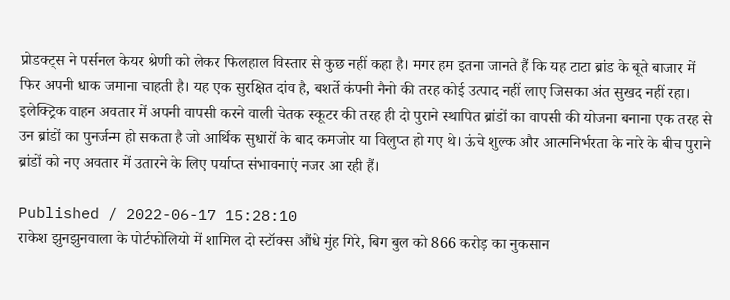प्रोडक्ट्स ने पर्सनल केयर श्रेणी को लेकर फिलहाल विस्तार से कुछ नहीं कहा है। मगर हम इतना जानते हैं कि यह टाटा ब्रांड के बूते बाजार में फिर अपनी धाक जमाना चाहती है। यह एक सुरक्षित दांव है, बशर्ते कंपनी नैनो की तरह कोई उत्पाद नहीं लाए जिसका अंत सुखद नहीं रहा। इलेक्ट्रिक वाहन अवतार में अपनी वापसी करने वाली चेतक स्कूटर की तरह ही दो पुराने स्थापित ब्रांडों का वापसी की योजना बनाना एक तरह से उन ब्रांडों का पुनर्जन्म हो सकता है जो आर्थिक सुधारों के बाद कमजोर या विलुप्त हो गए थे। ऊंचे शुल्क और आत्मनिर्भरता के नारे के बीच पुराने ब्रांडों को नए अवतार में उतारने के लिए पर्याप्त संभावनाएं नजर आ रही हैं।

Published / 2022-06-17 15:28:10
राकेश झुनझुनवाला के पोर्टफोलियो में शामिल दो स्टॉक्स औंधे मुंह गिरे, बिग बुल को 866 करोड़ का नुकसान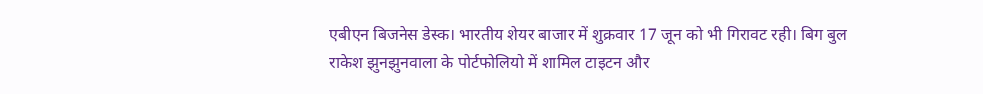एबीएन बिजनेस डेस्क। भारतीय शेयर बाजार में शुक्रवार 17 जून को भी गिरावट रही। बिग बुल राकेश झुनझुनवाला के पोर्टफोलियो में शामिल टाइटन और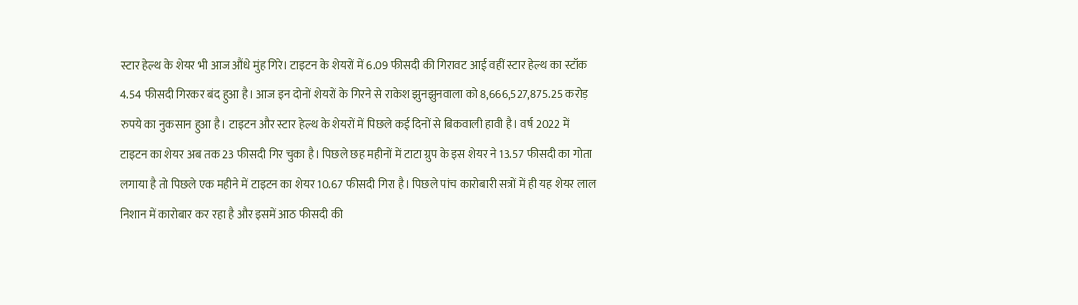स्टार हेल्थ के शेयर भी आज औंधे मुंह गिरे। टाइटन के शेयरों में 6.09 फीसदी की गिरावट आई वहीं स्टार हेल्थ का स्टॉक 4.54 फीसदी गिरकर बंद हुआ है। आज इन दोनों शेयरों के गिरने से राकेश झुनझुनवाला को 8,666,527,875.25 करोड़ रुपये का नुकसान हुआ है। टाइटन और स्टार हेल्थ के शेयरों में पिछले कई दिनों से बिकवाली हावी है। वर्ष 2022 में टाइटन का शेयर अब तक 23 फीसदी गिर चुका है। पिछले छह महीनों में टाटा ग्रुप के इस शेयर ने 13.57 फीसदी का गोता लगाया है तो पिछले एक महीने में टाइटन का शेयर 10.67 फीसदी गिरा है। पिछले पांच कारोबारी सत्रों में ही यह शेयर लाल निशान में कारोबार कर रहा है और इसमें आठ फीसदी की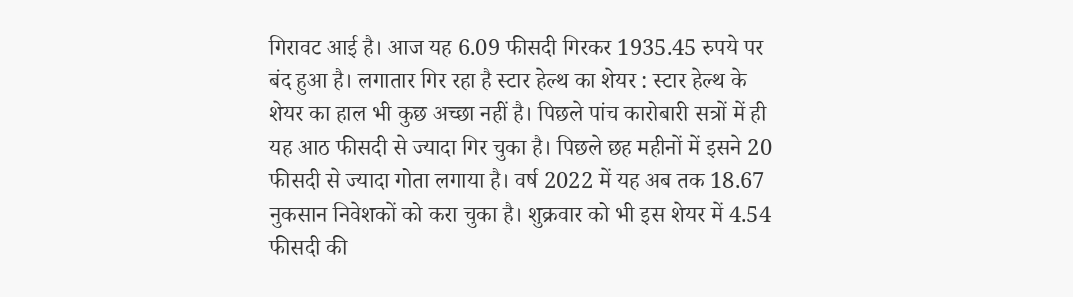गिरावट आई है। आज यह 6.09 फीसदी गिरकर 1935.45 रुपये पर बंद हुआ है। लगातार गिर रहा है स्टार हेल्थ का शेयर : स्टार हेल्थ के शेयर का हाल भी कुछ अच्छा नहीं है। पिछले पांच कारोबारी सत्रों में ही यह आठ फीसदी से ज्यादा गिर चुका है। पिछले छह महीनों में इसने 20 फीसदी से ज्यादा गोता लगाया है। वर्ष 2022 में यह अब तक 18.67 नुकसान निवेशकों को करा चुका है। शुक्रवार को भी इस शेयर में 4.54 फीसदी की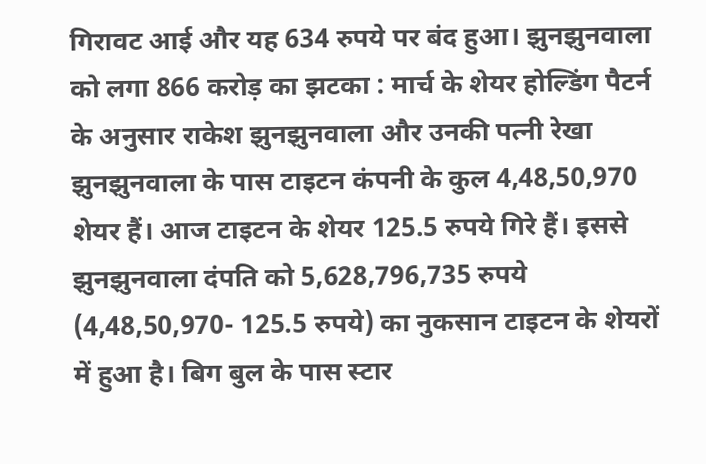गिरावट आई और यह 634 रुपये पर बंद हुआ। झुनझुनवाला को लगा 866 करोड़ का झटका : मार्च के शेयर होल्डिंग पैटर्न के अनुसार राकेश झुनझुनवाला और उनकी पत्नी रेखा झुनझुनवाला के पास टाइटन कंपनी के कुल 4,48,50,970 शेयर हैं। आज टाइटन के शेयर 125.5 रुपये गिरे हैं। इससे झुनझुनवाला दंपति को 5,628,796,735 रुपये (4,48,50,970- 125.5 रुपये) का नुकसान टाइटन के शेयरों में हुआ है। बिग बुल के पास स्टार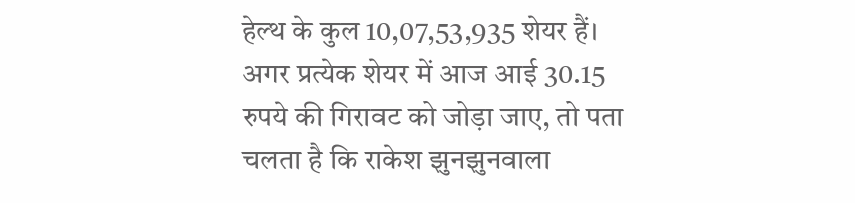हेल्थ के कुल 10,07,53,935 शेयर हैं। अगर प्रत्येक शेयर में आज आई 30.15 रुपये की गिरावट को जोड़ा जाए, तो पता चलता है कि राकेश झुनझुनवाला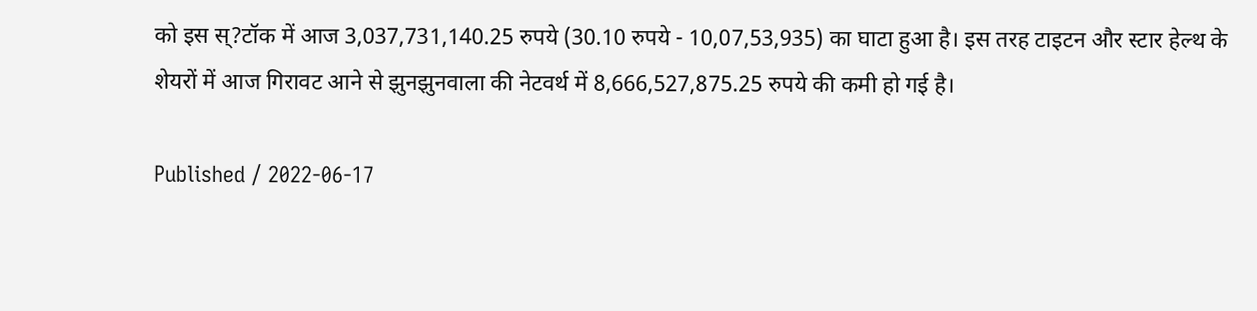को इस स्?टॉक में आज 3,037,731,140.25 रुपये (30.10 रुपये - 10,07,53,935) का घाटा हुआ है। इस तरह टाइटन और स्टार हेल्थ के शेयरों में आज गिरावट आने से झुनझुनवाला की नेटवर्थ में 8,666,527,875.25 रुपये की कमी हो गई है।

Published / 2022-06-17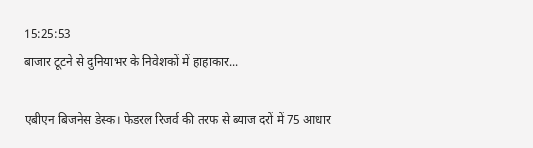15:25:53
बाजार टूटने से दुनियाभर के निवेशकों में हाहाकार...

एबीएन बिजनेस डेस्क। फेडरल रिजर्व की तरफ से ब्याज दरों में 75 आधार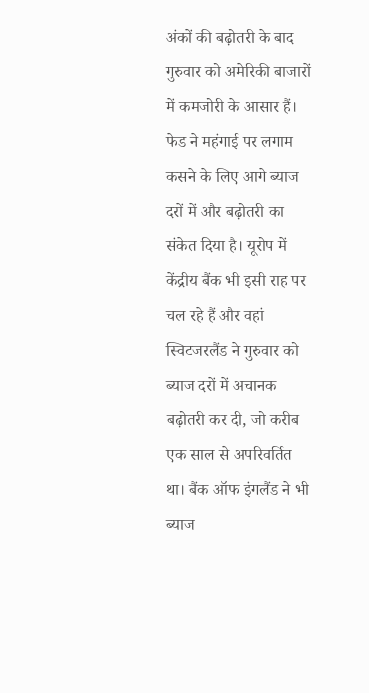अंकों की बढ़ोतरी के बाद गुरुवार को अमेरिकी बाजारों में कमजोरी के आसार हैं। फेड ने महंगाई पर लगाम कसने के लिए आगे ब्याज दरों में और बढ़ोतरी का संकेत दिया है। यूरोप में केंद्रीय बैंक भी इसी राह पर चल रहे हैं और वहां स्विटजरलैंड ने गुरुवार को ब्याज दरों में अचानक बढ़ोतरी कर दी, जो करीब एक साल से अपरिवर्तित था। बैंक ऑफ इंगलैंड ने भी ब्याज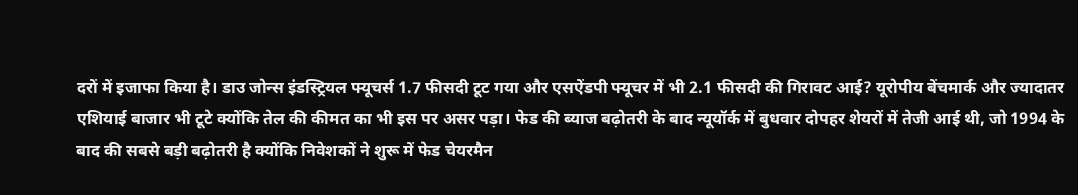दरों में इजाफा किया है। डाउ जोन्स इंडस्ट्रियल फ्यूचर्स 1.7 फीसदी टूट गया और एसऐंडपी फ्यूचर में भी 2.1 फीसदी की गिरावट आई? यूरोपीय बेंचमार्क और ज्यादातर एशियाई बाजार भी टूटे क्योंकि तेल की कीमत का भी इस पर असर पड़ा। फेड की ब्याज बढ़ोतरी के बाद न्यूयॉर्क में बुधवार दोपहर शेयरों में तेजी आई थी, जो 1994 के बाद की सबसे बड़ी बढ़ोतरी है क्योंकि निवेशकों ने शुरू में फेड चेयरमैन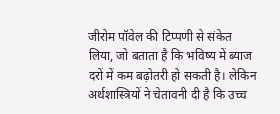जीरोम पॉवेल की टिप्पणी से संकेत लिया, जो बताता है कि भविष्य में ब्याज दरों में कम बढ़ोतरी हो सकती है। लेकिन अर्थशास्त्रियों ने चेतावनी दी है कि उच्च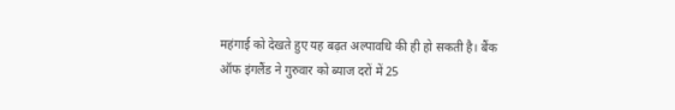महंगाई को देखते हुए यह बढ़त अल्पावधि की ही हो सकती है। बैंक ऑफ इंगलैंड ने गुरुवार को ब्याज दरों में 25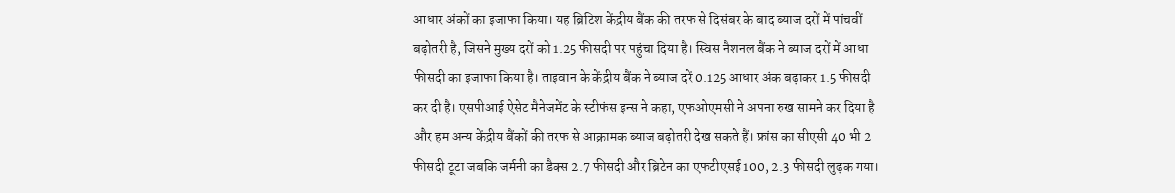आधार अंकों का इजाफा किया। यह ब्रिटिश केंद्रीय बैंक की तरफ से दिसंबर के बाद ब्याज दरों में पांचवीं बढ़ोतरी है, जिसने मुख्य दरों को 1.25 फीसदी पर पहुंचा दिया है। स्विस नैशनल बैंक ने ब्याज दरों में आधा फीसदी का इजाफा किया है। ताइवान के केंद्रीय बैंक ने ब्याज दरें 0.125 आधार अंक बढ़ाकर 1.5 फीसदी कर दी है। एसपीआई ऐसेट मैनेजमेंट के स्टीफंस इन्स ने कहा, एफओएमसी ने अपना रुख सामने कर दिया है और हम अन्य केंद्रीय बैंकों की तरफ से आक्रामक ब्याज बढ़ोतरी देख सकते हैं। फ्रांस का सीएसी 40 भी 2 फीसदी टूटा जबकि जर्मनी का डैक्स 2.7 फीसदी और ब्रिटेन का एफटीएसई 100, 2.3 फीसदी लुढ़क गया।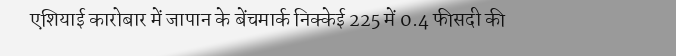एशियाई कारोबार में जापान के बेंचमार्क निक्केई 225 में 0.4 फीसदी की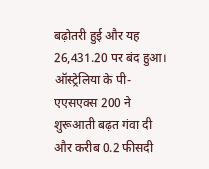बढ़ोतरी हुई और यह 26,431.20 पर बंद हुआ। ऑस्ट्रेलिया के पी-एएसएक्स 200 ने शुरूआती बढ़त गंवा दी और करीब 0.2 फीसदी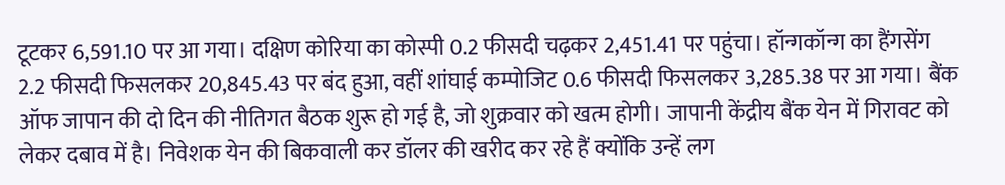टूटकर 6,591.10 पर आ गया। दक्षिण कोरिया का कोस्पी 0.2 फीसदी चढ़कर 2,451.41 पर पहुंचा। हॉन्गकॉन्ग का हैंगसेंग 2.2 फीसदी फिसलकर 20,845.43 पर बंद हुआ, वहीं शांघाई कम्पोजिट 0.6 फीसदी फिसलकर 3,285.38 पर आ गया। बैंक ऑफ जापान की दो दिन की नीतिगत बैठक शुरू हो गई है, जो शुक्रवार को खत्म होगी। जापानी केंद्रीय बैंक येन में गिरावट को लेकर दबाव में है। निवेशक येन की बिकवाली कर डॉलर की खरीद कर रहे हैं क्योंकि उन्हें लग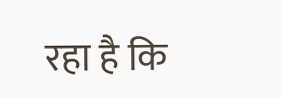रहा है कि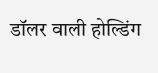डॉलर वाली होल्डिंग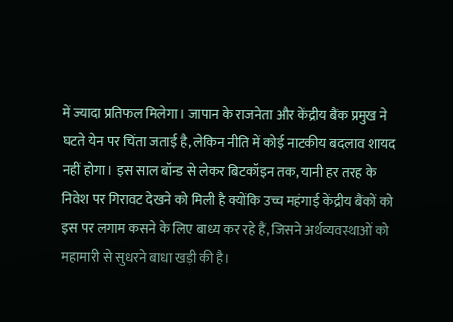में ज्यादा प्रतिफल मिलेगा। जापान के राजनेता और केंद्रीय बैंक प्रमुख ने घटते येन पर चिंता जताई है, लेकिन नीति में कोई नाटकीय बदलाव शायद नहीं होगा। इस साल बॉन्ड से लेकर बिटकॉइन तक, यानी हर तरह के निवेश पर गिरावट देखने को मिली है क्योंकि उच्च महंगाई केंद्रीय बैंकों को इस पर लगाम कसने के लिए बाध्य कर रहे हैं, जिसने अर्थव्यवस्थाओं को महामारी से सुधरने बाधा खड़ी की है।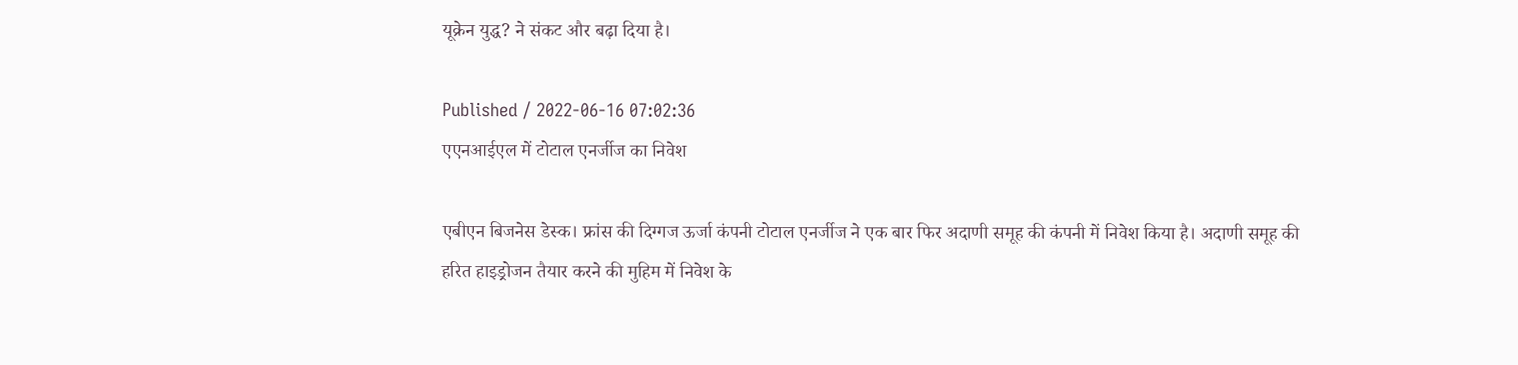यूक्रेन युद्ध? ने संकट और बढ़ा दिया है।

Published / 2022-06-16 07:02:36
एएनआईएल में टोटाल एनर्जीज का निवेश

एबीएन बिजनेस डेस्क। फ्रांस की दिग्गज ऊर्जा कंपनी टोटाल एनर्जीज ने एक बार फिर अदाणी समूह की कंपनी में निवेश किया है। अदाणी समूह की हरित हाइड्रोजन तैयार करने की मुहिम में निवेश के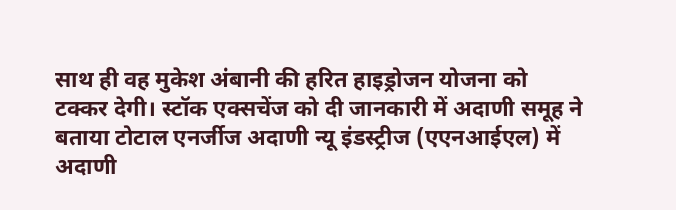साथ ही वह मुकेश अंबानी की हरित हाइड्रोजन योजना को टक्कर देगी। स्टॉक एक्सचेंज को दी जानकारी में अदाणी समूह ने बताया टोटाल एनर्जीज अदाणी न्यू इंडस्ट्रीज (एएनआईएल) में अदाणी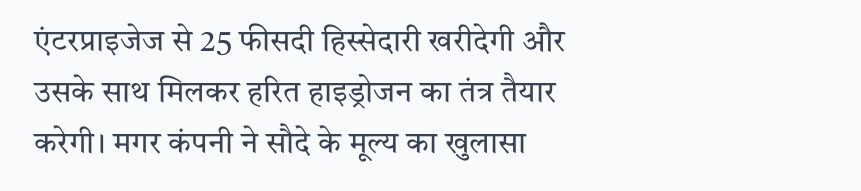एंटरप्राइजेज से 25 फीसदी हिस्सेदारी खरीदेगी और उसके साथ मिलकर हरित हाइड्रोजन का तंत्र तैयार करेगी। मगर कंपनी ने सौदे के मूल्य का खुलासा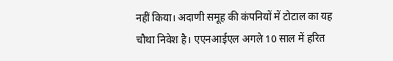नहीं किया। अदाणी समूह की कंपनियों में टोटाल का यह चौथा निवेश है। एएनआईएल अगले 10 साल में हरित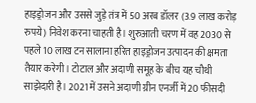हाइड्रोजन और उससे जुड़े तंत्र में 50 अरब डॉलर (3.9 लाख करोड़ रुपये) निवेश करना चाहती है। शुरुआती चरण में वह 2030 से पहले 10 लाख टन सालाना हरित हाइड्रोजन उत्पादन की क्षमता तैयार करेगी। टोटाल और अदाणी समूह के बीच यह चौथी साझेदारी है। 2021 में उसने अदाणी ग्रीन एनर्जी में 20 फीसदी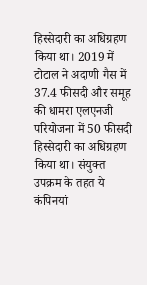हिस्सेदारी का अधिग्रहण किया था। 2019 में टोटाल ने अदाणी गैस में 37.4 फीसदी और समूह की धामरा एलएनजी परियोजना में 50 फीसदी हिस्सेदारी का अधिग्रहण किया था। संयुक्त उपक्रम के तहत ये कंपिनयां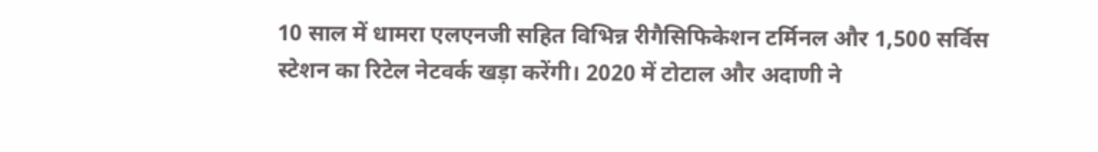10 साल में धामरा एलएनजी सहित विभिन्न रीगैसिफिकेशन टर्मिनल और 1,500 सर्विस स्टेशन का रिटेल नेटवर्क खड़ा करेंगी। 2020 में टोटाल और अदाणी ने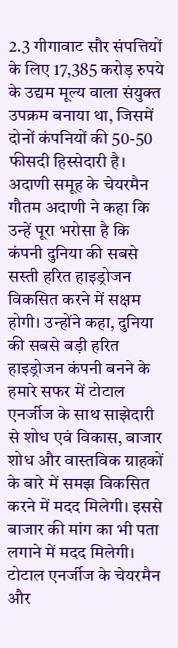2.3 गीगावाट सौर संपत्तियों के लिए 17,385 करोड़ रुपये के उद्यम मूल्य वाला संयुक्त उपक्रम बनाया था, जिसमें दोनों कंपनियों की 50-50 फीसदी हिस्सेदारी है। अदाणी समूह के चेयरमैन गौतम अदाणी ने कहा कि उन्हें पूरा भरोसा है कि कंपनी दुनिया की सबसे सस्ती हरित हाइड्रोजन विकसित करने में सक्षम होगी। उन्होंने कहा, दुनिया की सबसे बड़ी हरित हाइड्रोजन कंपनी बनने के हमारे सफर में टोटाल एनर्जीज के साथ साझेदारी से शोध एवं विकास, बाजार शोध और वास्तविक ग्राहकों के बारे में समझ विकसित करने में मदद मिलेगी। इससे बाजार की मांग का भी पता लगाने में मदद मिलेगी। टोटाल एनर्जीज के चेयरमैन और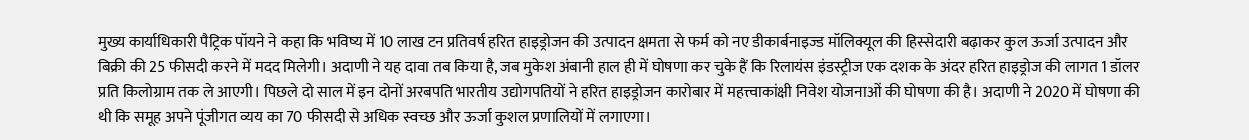मुख्य कार्याधिकारी पैट्रिक पॉयने ने कहा कि भविष्य में 10 लाख टन प्रतिवर्ष हरित हाइड्रोजन की उत्पादन क्षमता से फर्म को नए डीकार्बनाइज्ड मॉलिक्यूल की हिस्सेदारी बढ़ाकर कुल ऊर्जा उत्पादन और बिक्री की 25 फीसदी करने में मदद मिलेगी। अदाणी ने यह दावा तब किया है, जब मुकेश अंबानी हाल ही में घोषणा कर चुके हैं कि रिलायंस इंडस्ट्रीज एक दशक के अंदर हरित हाइड्रोज की लागत 1 डॉलर प्रति किलोग्राम तक ले आएगी। पिछले दो साल में इन दोनों अरबपति भारतीय उद्योगपतियों ने हरित हाइड्रोजन कारोबार में महत्त्वाकांक्षी निवेश योजनाओं की घोषणा की है। अदाणी ने 2020 में घोषणा की थी कि समूह अपने पूंजीगत व्यय का 70 फीसदी से अधिक स्वच्छ और ऊर्जा कुशल प्रणालियों में लगाएगा।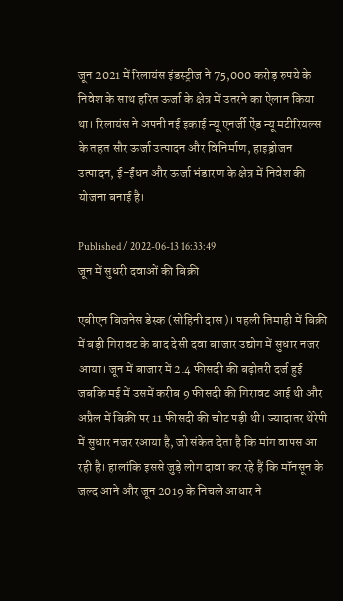जून 2021 में रिलायंस इंडस्ट्रीज ने 75,000 करोड़ रुपये के निवेश के साथ हरित ऊर्जा के क्षेत्र में उतरने का ऐलान किया था। रिलायंस ने अपनी नई इकाई न्यू एनर्जी ऐंड न्यू मटीरियल्स के तहत सौर ऊर्जा उत्पादन और विनिर्माण, हाइड्रोजन उत्पादन, ई-ईंधन और ऊर्जा भंडारण के क्षेत्र में निवेश की योजना बनाई है।

Published / 2022-06-13 16:33:49
जून में सुधरी दवाओं की बिक्री

एबीएन बिजनेस डेस्क (सोहिनी दास)। पहली तिमाही में बिक्री में बड़ी गिरावट के बाद देसी दवा बाजार उद्योग में सुधार नजर आया। जून में बाजार में 2.4 फीसदी की बढ़ोतरी दर्ज हुई जबकि मई में उसमें करीब 9 फीसदी की गिरावट आई थी और अप्रैल में बिक्री पर 11 फीसदी की चोट पड़ी थी। ज्यादातर थेरेपी में सुधार नजर रआया है, जो संकेत देता है कि मांग वापस आ रही है। हालांकि इससे जुड़े लोग दावा कर रहे हैं कि मॉनसून के जल्द आने और जून 2019 के निचले आधार ने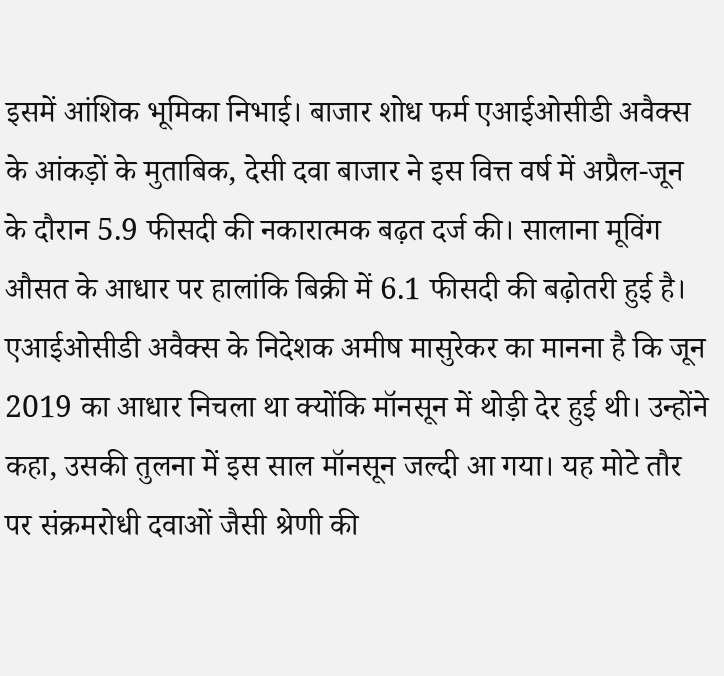इसमें आंशिक भूमिका निभाई। बाजार शोध फर्म एआईओसीडी अवैक्स के आंकड़ों के मुताबिक, देसी दवा बाजार ने इस वित्त वर्ष में अप्रैल-जून के दौरान 5.9 फीसदी की नकारात्मक बढ़त दर्ज की। सालाना मूविंग औसत के आधार पर हालांकि बिक्री में 6.1 फीसदी की बढ़ोतरी हुई है। एआईओसीडी अवैक्स के निदेशक अमीष मासुरेकर का मानना है कि जून 2019 का आधार निचला था क्योंकि मॉनसून में थोड़ी देर हुई थी। उन्होंने कहा, उसकी तुलना में इस साल मॉनसून जल्दी आ गया। यह मोटे तौर पर संक्रमरोधी दवाओं जैसी श्रेणी की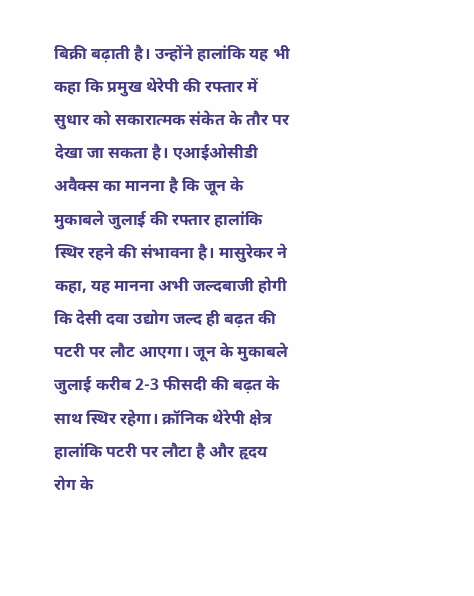बिक्री बढ़ाती है। उन्होंने हालांकि यह भी कहा कि प्रमुख थेरेपी की रफ्तार में सुधार को सकारात्मक संकेत के तौर पर देखा जा सकता है। एआईओसीडी अवैक्स का मानना है कि जून के मुकाबले जुलाई की रफ्तार हालांकि स्थिर रहने की संभावना है। मासुरेकर ने कहा, यह मानना अभी जल्दबाजी होगी कि देसी दवा उद्योग जल्द ही बढ़त की पटरी पर लौट आएगा। जून के मुकाबले जुलाई करीब 2-3 फीसदी की बढ़त के साथ स्थिर रहेगा। क्रॉनिक थेरेपी क्षेत्र हालांकि पटरी पर लौटा है और हृदय रोग के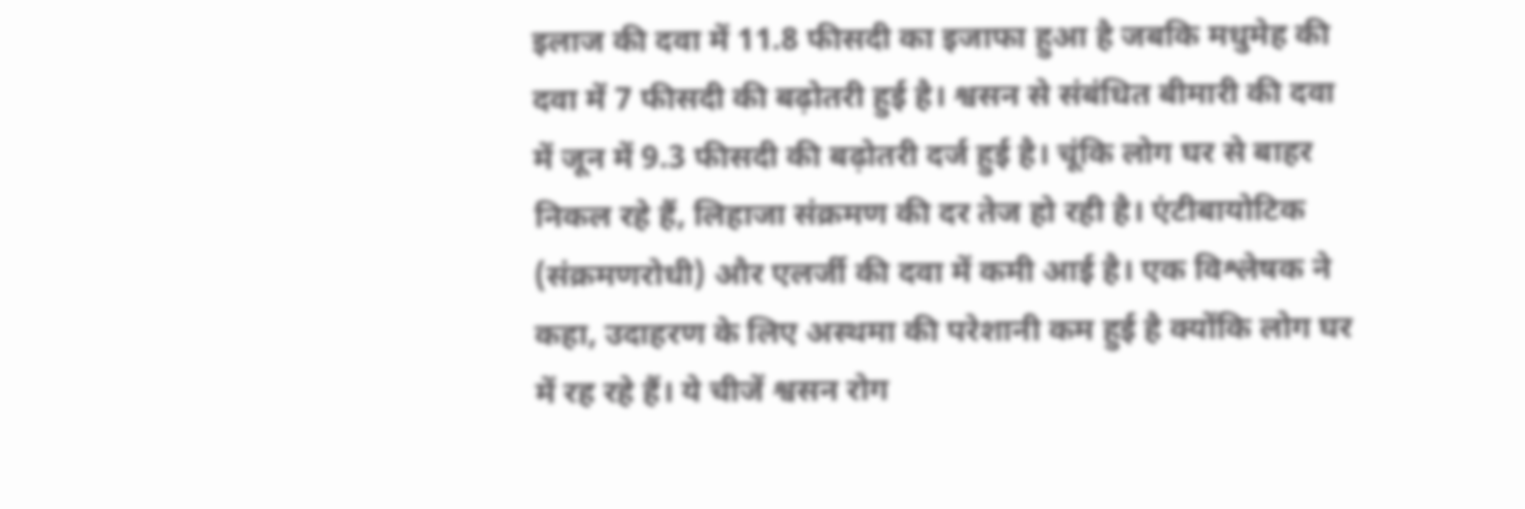इलाज की दवा में 11.8 फीसदी का इजाफा हुआ है जबकि मधुमेह की दवा में 7 फीसदी की बढ़ोतरी हुई है। श्वसन से संबंधित बीमारी की दवा में जून में 9.3 फीसदी की बढ़ोतरी दर्ज हुई है। चूंकि लोग घर से बाहर निकल रहे हैं, लिहाजा संक्रमण की दर तेज हो रही है। एंटीबायोटिक (संक्रमणरोधी) और एलर्जी की दवा में कमी आई है। एक विश्लेषक ने कहा, उदाहरण के लिए अस्थमा की परेशानी कम हुई है क्योंकि लोग घर में रह रहे हैं। ये चीजें श्वसन रोग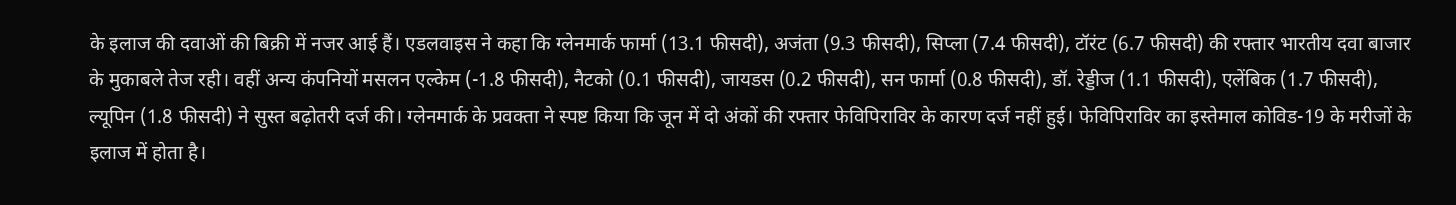के इलाज की दवाओं की बिक्री में नजर आई हैं। एडलवाइस ने कहा कि ग्लेनमार्क फार्मा (13.1 फीसदी), अजंता (9.3 फीसदी), सिप्ला (7.4 फीसदी), टॉरंट (6.7 फीसदी) की रफ्तार भारतीय दवा बाजार के मुकाबले तेज रही। वहीं अन्य कंपनियों मसलन एल्केम (-1.8 फीसदी), नैटको (0.1 फीसदी), जायडस (0.2 फीसदी), सन फार्मा (0.8 फीसदी), डॉ. रेड्डीज (1.1 फीसदी), एलेंबिक (1.7 फीसदी), ल्यूपिन (1.8 फीसदी) ने सुस्त बढ़ोतरी दर्ज की। ग्लेनमार्क के प्रवक्ता ने स्पष्ट किया कि जून में दो अंकों की रफ्तार फेविपिराविर के कारण दर्ज नहीं हुई। फेविपिराविर का इस्तेमाल कोविड-19 के मरीजों के इलाज में होता है।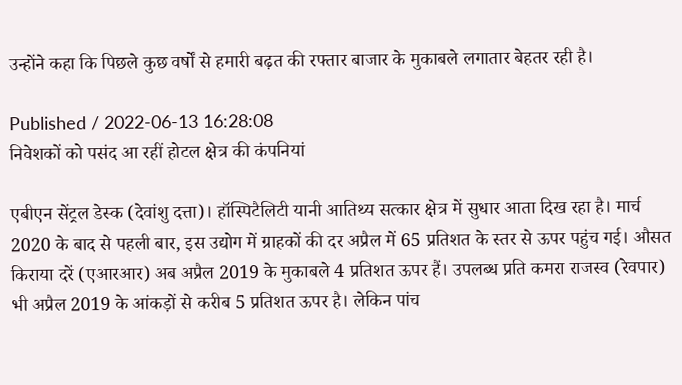उन्होंने कहा कि पिछले कुछ वर्षों से हमारी बढ़त की रफ्तार बाजार के मुकाबले लगातार बेहतर रही है।

Published / 2022-06-13 16:28:08
निवेशकों को पसंद आ रहीं होटल क्षेत्र की कंपनियां

एबीएन सेंट्रल डेस्क (देवांशु दत्ता)। हॉस्पिटैलिटी यानी आतिथ्य सत्कार क्षेत्र में सुधार आता दिख रहा है। मार्च 2020 के बाद से पहली बार, इस उद्योग में ग्राहकों की दर अप्रैल में 65 प्रतिशत के स्तर से ऊपर पहुंच गई। औसत किराया दरें (एआरआर) अब अप्रैल 2019 के मुकाबले 4 प्रतिशत ऊपर हैं। उपलब्ध प्रति कमरा राजस्व (रेवपार) भी अप्रैल 2019 के आंकड़ों से करीब 5 प्रतिशत ऊपर है। लेकिन पांच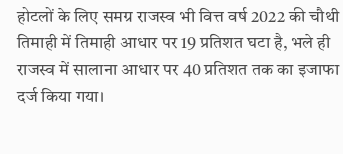होटलों के लिए समग्र राजस्व भी वित्त वर्ष 2022 की चौथी तिमाही में तिमाही आधार पर 19 प्रतिशत घटा है, भले ही राजस्व में सालाना आधार पर 40 प्रतिशत तक का इजाफा दर्ज किया गया।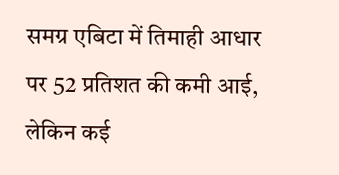समग्र एबिटा में तिमाही आधार पर 52 प्रतिशत की कमी आई, लेकिन कई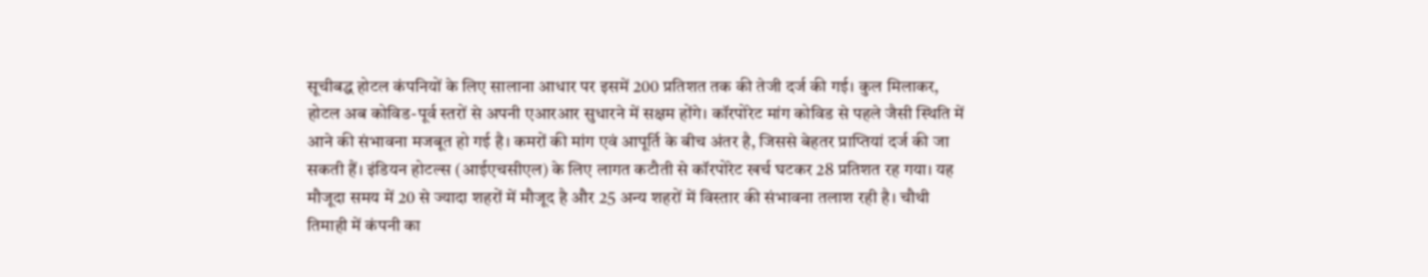सूचीबद्ध होटल कंपनियों के लिए सालाना आधार पर इसमें 200 प्रतिशत तक की तेजी दर्ज की गई। कुल मिलाकर, होटल अब कोविड-पूर्व स्तरों से अपनी एआरआर सुधारने में सक्षम होंगे। कॉरपोरेट मांग कोविड से पहले जैसी स्थिति में आने की संभावना मजबूत हो गई है। कमरों की मांग एवं आपूर्ति के बीच अंतर है, जिससे बेहतर प्राप्तियां दर्ज की जा सकती हैं। इंडियन होटल्स (आईएचसीएल) के लिए लागत कटौती से कॉरपोरेट खर्च घटकर 28 प्रतिशत रह गया। यह मौजूदा समय में 20 से ज्यादा शहरों में मौजूद है और 25 अन्य शहरों में विस्तार की संभावना तलाश रही है। चौथी तिमाही में कंपनी का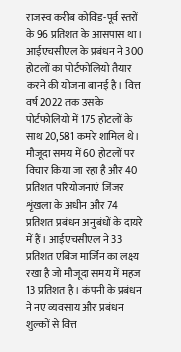राजस्व करीब कोविड-पूर्व स्तरों के 96 प्रतिशत के आसपास था। आईएचसीएल के प्रबंधन ने 300 होटलों का पोर्टफोलियो तैयार करने की योजना बानई है। वित्त वर्ष 2022 तक उसके पोर्टफोलियो में 175 होटलों के साथ 20,581 कमरे शामिल थे। मौजूदा समय में 60 होटलों पर विचार किया जा रहा है और 40 प्रतिशत परियोजनाएं जिंजर शृंखला के अधीन और 74 प्रतिशत प्रबंधन अनुबंधों के दायरे में हैं। आईएचसीएल ने 33 प्रतिशत एबिज मार्जिन का लक्ष्य रखा है जो मौजूदा समय में महज 13 प्रतिशत है। कंपनी के प्रबंधन ने नए व्यवसाय और प्रबंधन शुल्कों से वित्त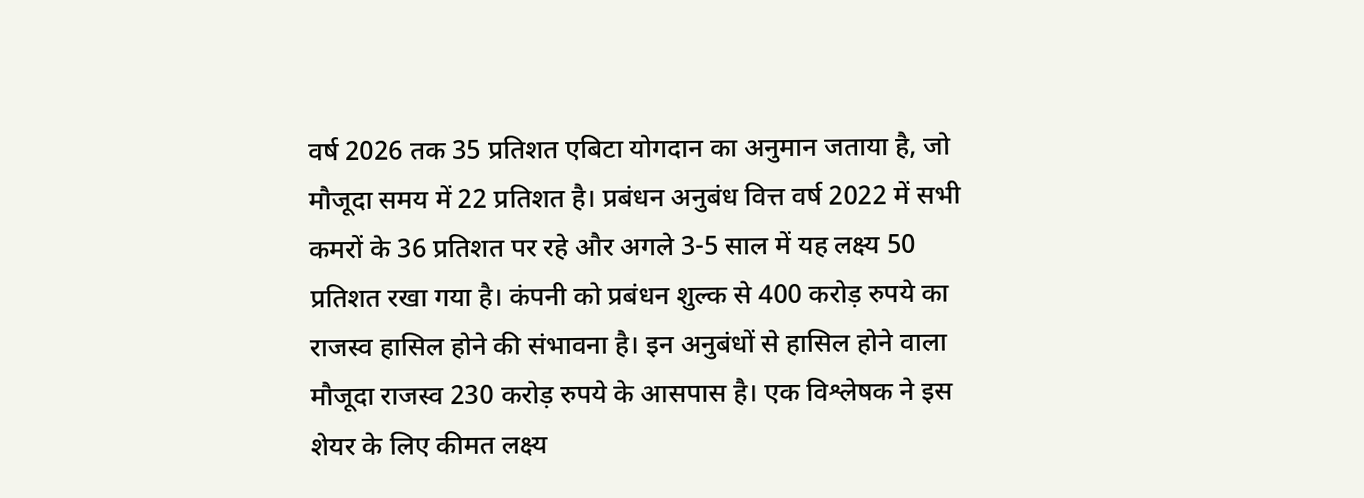वर्ष 2026 तक 35 प्रतिशत एबिटा योगदान का अनुमान जताया है, जो मौजूदा समय में 22 प्रतिशत है। प्रबंधन अनुबंध वित्त वर्ष 2022 में सभी कमरों के 36 प्रतिशत पर रहे और अगले 3-5 साल में यह लक्ष्य 50 प्रतिशत रखा गया है। कंपनी को प्रबंधन शुल्क से 400 करोड़ रुपये का राजस्व हासिल होने की संभावना है। इन अनुबंधों से हासिल होने वाला मौजूदा राजस्व 230 करोड़ रुपये के आसपास है। एक विश्लेषक ने इस शेयर के लिए कीमत लक्ष्य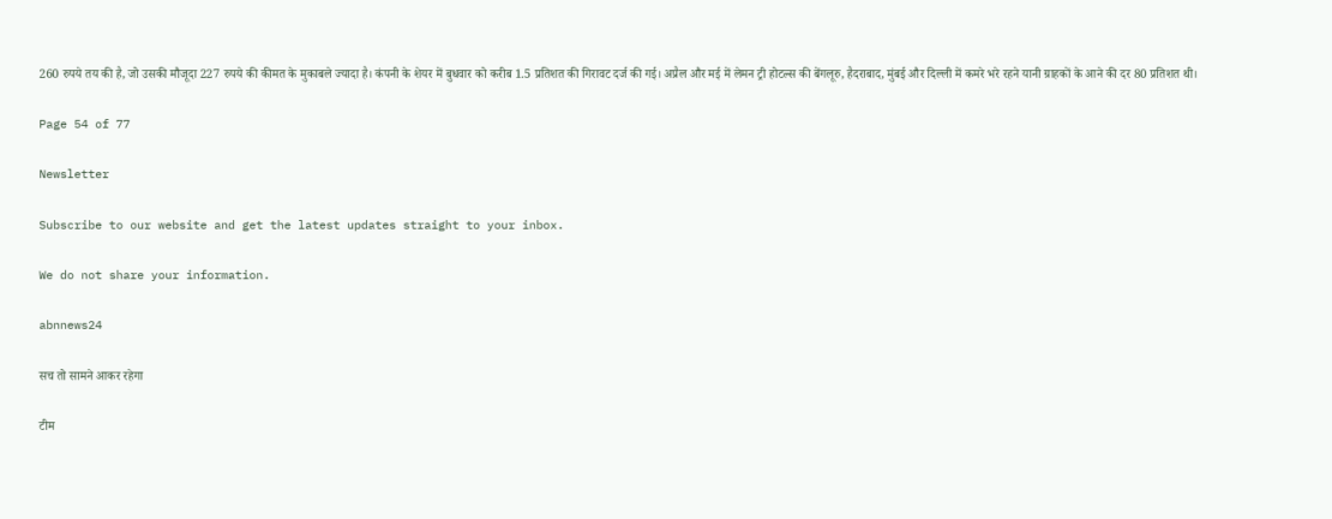260 रुपये तय की है, जो उसकी मौजूदा 227 रुपये की कीमत के मुकाबले ज्यादा है। कंपनी के शेयर में बुधवार को करीब 1.5 प्रतिशत की गिरावट दर्ज की गई। अप्रैल और मई में लेमन ट्री होटल्स की बेंगलूरु, हैदराबाद, मुंबई और दिल्ली में कमरे भरे रहने यानी ग्राहकों के आने की दर 80 प्रतिशत थी।

Page 54 of 77

Newsletter

Subscribe to our website and get the latest updates straight to your inbox.

We do not share your information.

abnnews24

सच तो सामने आकर रहेगा

टीम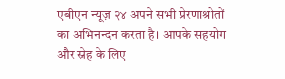एबीएन न्यूज़ २४ अपने सभी प्रेरणाश्रोतों का अभिनन्दन करता है। आपके सहयोग और स्नेह के लिए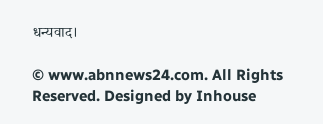धन्यवाद।

© www.abnnews24.com. All Rights Reserved. Designed by Inhouse